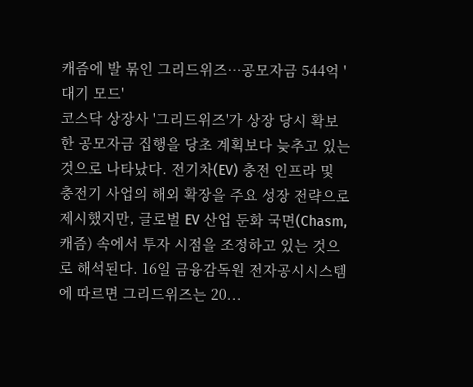캐즘에 발 묶인 그리드위즈…공모자금 544억 '대기 모드'
코스닥 상장사 '그리드위즈'가 상장 당시 확보한 공모자금 집행을 당초 계획보다 늦추고 있는 것으로 나타났다. 전기차(EV) 충전 인프라 및 충전기 사업의 해외 확장을 주요 성장 전략으로 제시했지만, 글로벌 EV 산업 둔화 국면(Chasm, 캐즘) 속에서 투자 시점을 조정하고 있는 것으로 해석된다. 16일 금융감독원 전자공시시스템에 따르면 그리드위즈는 20...